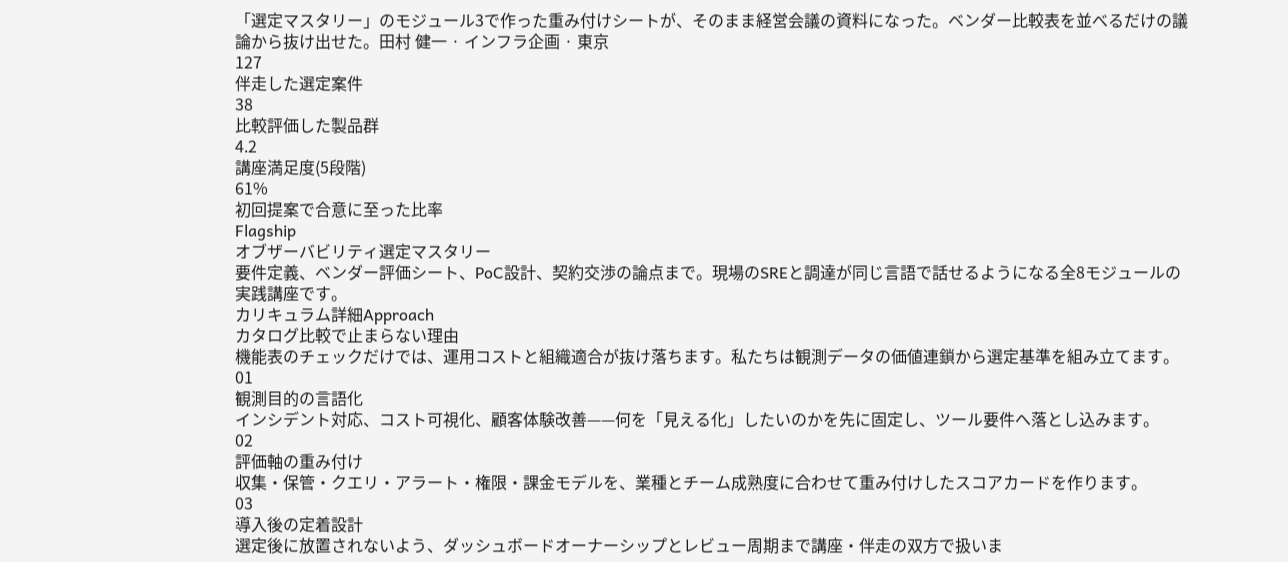「選定マスタリー」のモジュール3で作った重み付けシートが、そのまま経営会議の資料になった。ベンダー比較表を並べるだけの議論から抜け出せた。田村 健一 · インフラ企画 · 東京
127
伴走した選定案件
38
比較評価した製品群
4.2
講座満足度(5段階)
61%
初回提案で合意に至った比率
Flagship
オブザーバビリティ選定マスタリー
要件定義、ベンダー評価シート、PoC設計、契約交渉の論点まで。現場のSREと調達が同じ言語で話せるようになる全8モジュールの実践講座です。
カリキュラム詳細Approach
カタログ比較で止まらない理由
機能表のチェックだけでは、運用コストと組織適合が抜け落ちます。私たちは観測データの価値連鎖から選定基準を組み立てます。
01
観測目的の言語化
インシデント対応、コスト可視化、顧客体験改善——何を「見える化」したいのかを先に固定し、ツール要件へ落とし込みます。
02
評価軸の重み付け
収集・保管・クエリ・アラート・権限・課金モデルを、業種とチーム成熟度に合わせて重み付けしたスコアカードを作ります。
03
導入後の定着設計
選定後に放置されないよう、ダッシュボードオーナーシップとレビュー周期まで講座・伴走の双方で扱いま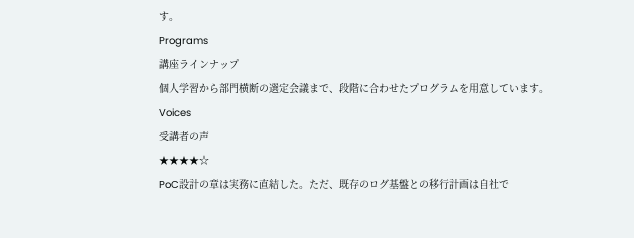す。
Programs
講座ラインナップ
個人学習から部門横断の選定会議まで、段階に合わせたプログラムを用意しています。
Voices
受講者の声
★★★★☆
PoC設計の章は実務に直結した。ただ、既存のログ基盤との移行計画は自社で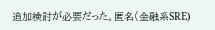追加検討が必要だった。匿名(金融系SRE)